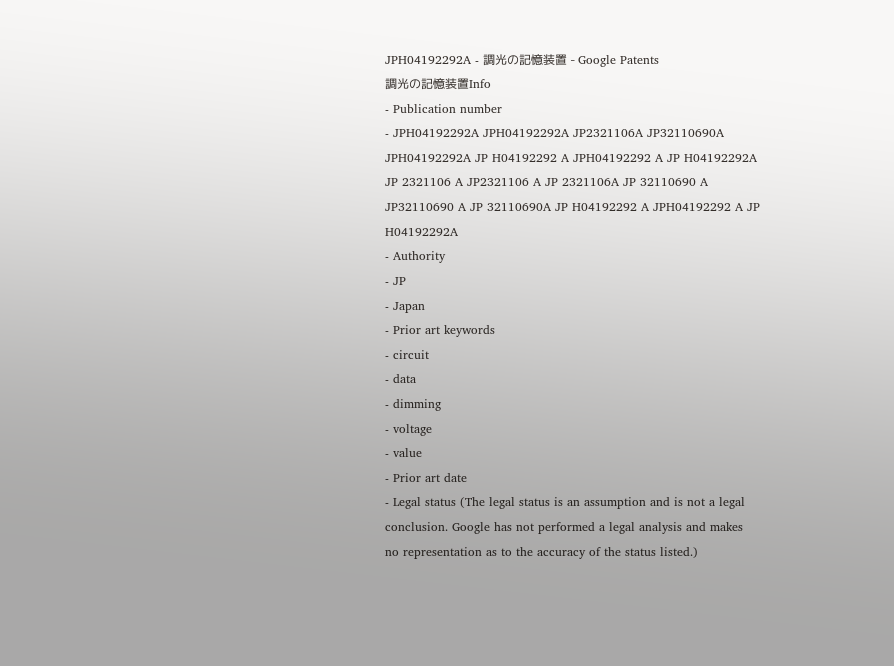JPH04192292A - 調光の記憶装置 - Google Patents
調光の記憶装置Info
- Publication number
- JPH04192292A JPH04192292A JP2321106A JP32110690A JPH04192292A JP H04192292 A JPH04192292 A JP H04192292A JP 2321106 A JP2321106 A JP 2321106A JP 32110690 A JP32110690 A JP 32110690A JP H04192292 A JPH04192292 A JP H04192292A
- Authority
- JP
- Japan
- Prior art keywords
- circuit
- data
- dimming
- voltage
- value
- Prior art date
- Legal status (The legal status is an assumption and is not a legal conclusion. Google has not performed a legal analysis and makes no representation as to the accuracy of the status listed.)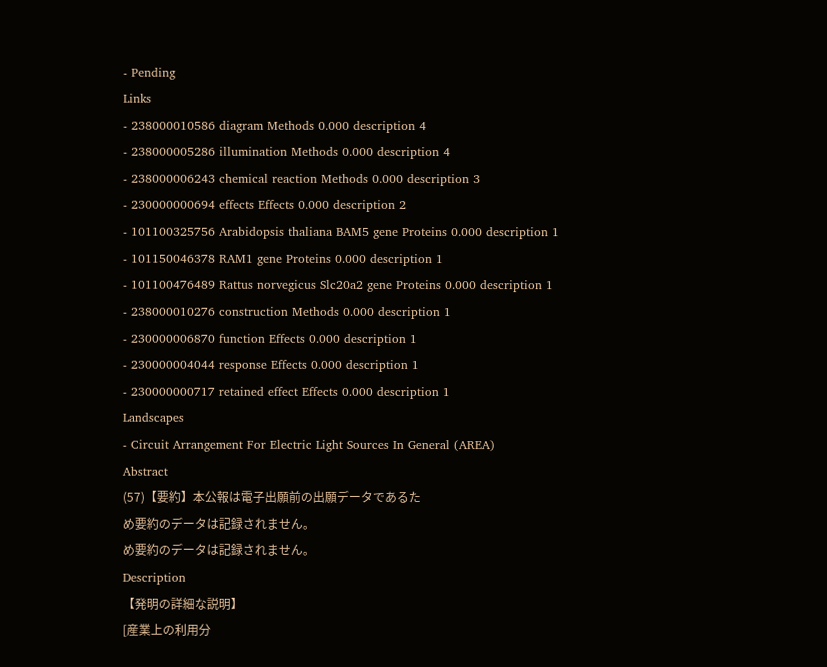- Pending
Links
- 238000010586 diagram Methods 0.000 description 4
- 238000005286 illumination Methods 0.000 description 4
- 238000006243 chemical reaction Methods 0.000 description 3
- 230000000694 effects Effects 0.000 description 2
- 101100325756 Arabidopsis thaliana BAM5 gene Proteins 0.000 description 1
- 101150046378 RAM1 gene Proteins 0.000 description 1
- 101100476489 Rattus norvegicus Slc20a2 gene Proteins 0.000 description 1
- 238000010276 construction Methods 0.000 description 1
- 230000006870 function Effects 0.000 description 1
- 230000004044 response Effects 0.000 description 1
- 230000000717 retained effect Effects 0.000 description 1
Landscapes
- Circuit Arrangement For Electric Light Sources In General (AREA)
Abstract
(57)【要約】本公報は電子出願前の出願データであるた
め要約のデータは記録されません。
め要約のデータは記録されません。
Description
【発明の詳細な説明】
[産業上の利用分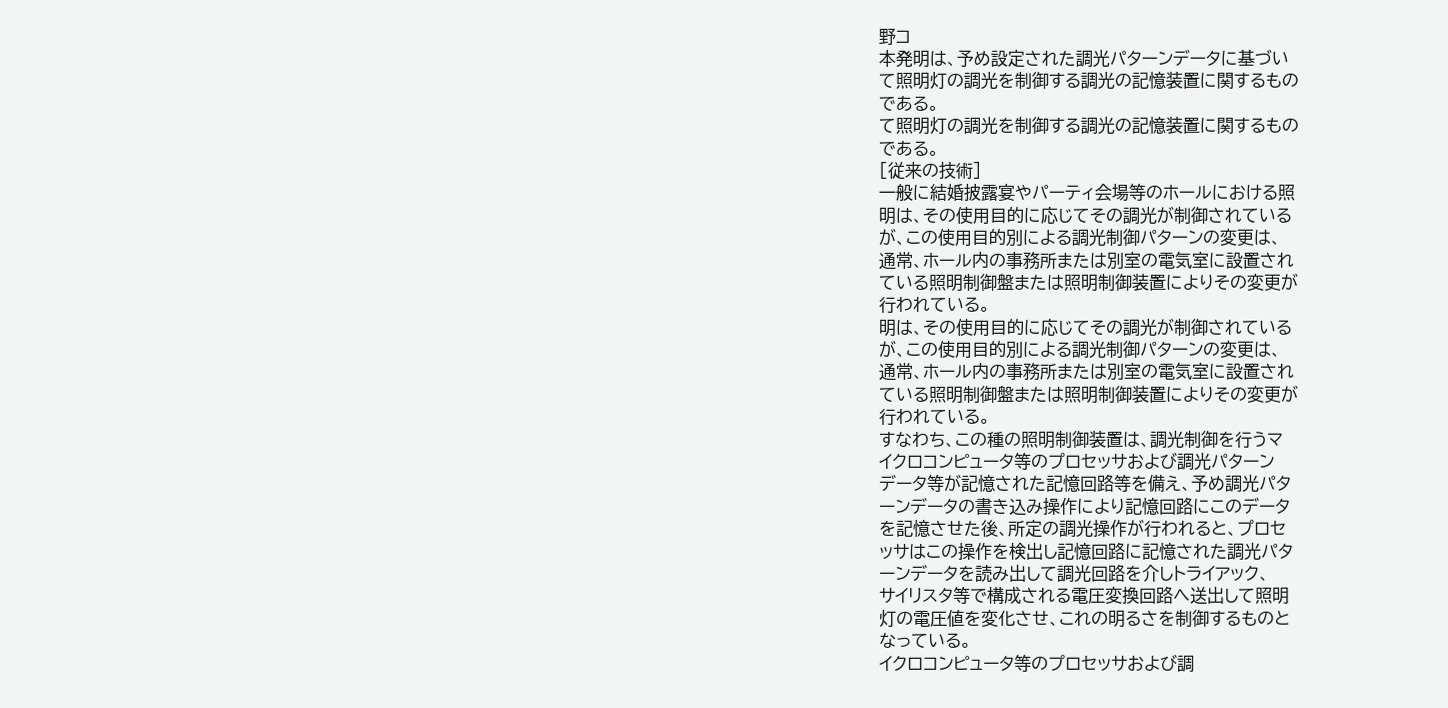野コ
本発明は、予め設定された調光パターンデータに基づい
て照明灯の調光を制御する調光の記憶装置に関するもの
である。
て照明灯の調光を制御する調光の記憶装置に関するもの
である。
[従来の技術]
一般に結婚披露宴やパーティ会場等のホールにおける照
明は、その使用目的に応じてその調光が制御されている
が、この使用目的別による調光制御パターンの変更は、
通常、ホール内の事務所または別室の電気室に設置され
ている照明制御盤または照明制御装置によりその変更が
行われている。
明は、その使用目的に応じてその調光が制御されている
が、この使用目的別による調光制御パターンの変更は、
通常、ホール内の事務所または別室の電気室に設置され
ている照明制御盤または照明制御装置によりその変更が
行われている。
すなわち、この種の照明制御装置は、調光制御を行うマ
イクロコンピュータ等のプロセッサおよび調光パターン
データ等が記憶された記憶回路等を備え、予め調光パタ
ーンデータの書き込み操作により記憶回路にこのデータ
を記憶させた後、所定の調光操作が行われると、プロセ
ッサはこの操作を検出し記憶回路に記憶された調光パタ
ーンデータを読み出して調光回路を介しトライアック、
サイリスタ等で構成される電圧変換回路へ送出して照明
灯の電圧値を変化させ、これの明るさを制御するものと
なっている。
イクロコンピュータ等のプロセッサおよび調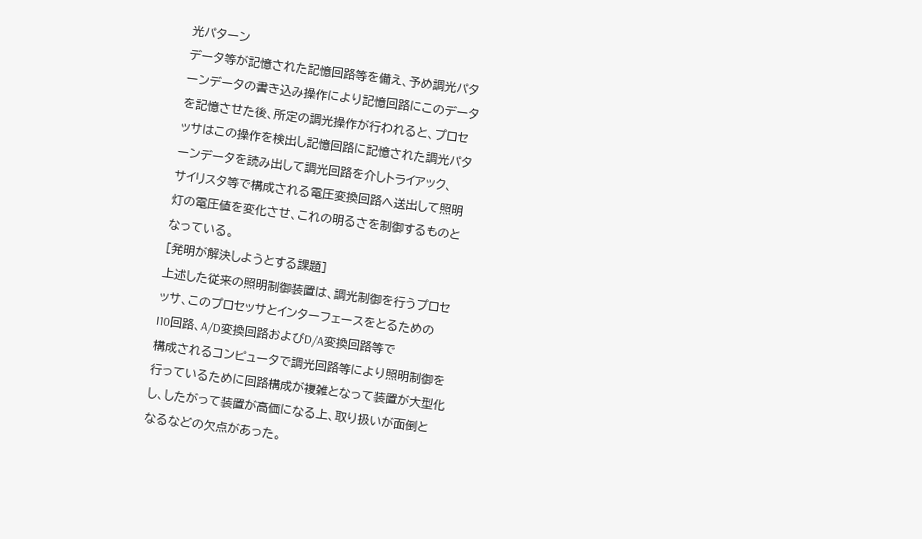光パターン
データ等が記憶された記憶回路等を備え、予め調光パタ
ーンデータの書き込み操作により記憶回路にこのデータ
を記憶させた後、所定の調光操作が行われると、プロセ
ッサはこの操作を検出し記憶回路に記憶された調光パタ
ーンデータを読み出して調光回路を介しトライアック、
サイリスタ等で構成される電圧変換回路へ送出して照明
灯の電圧値を変化させ、これの明るさを制御するものと
なっている。
[発明が解決しようとする課題]
上述した従来の照明制御装置は、調光制御を行うプロセ
ッサ、このプロセッサとインターフェースをとるための
I10回路、A/D変換回路およびD/A変換回路等で
構成されるコンピュータで調光回路等により照明制御を
行っているために回路構成が複雑となって装置が大型化
し、したがって装置が高価になる上、取り扱いが面倒と
なるなどの欠点があった。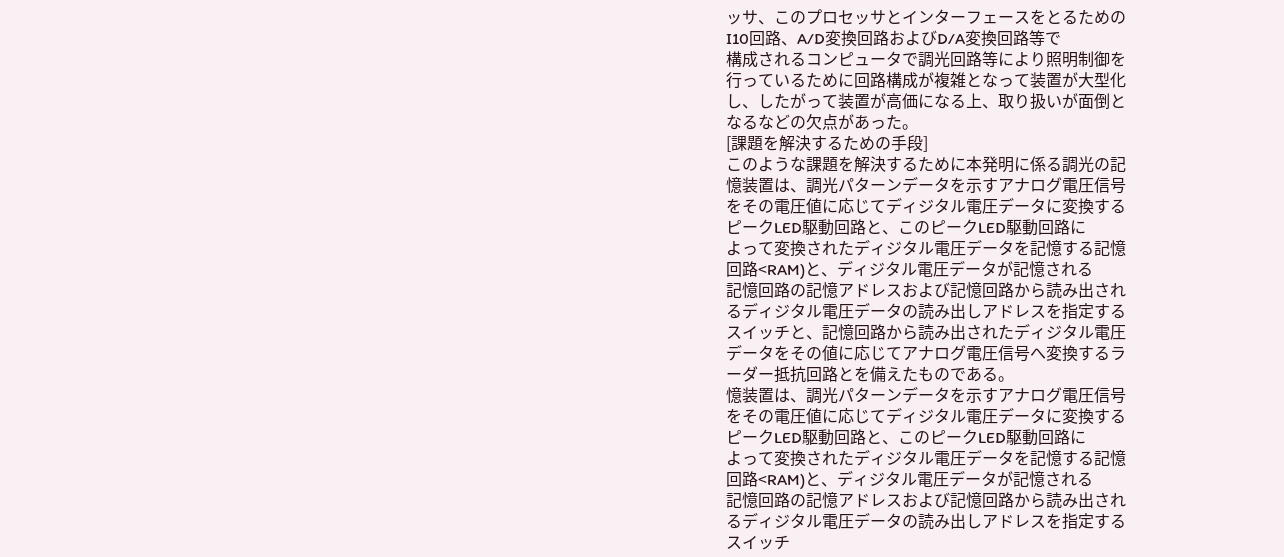ッサ、このプロセッサとインターフェースをとるための
I10回路、A/D変換回路およびD/A変換回路等で
構成されるコンピュータで調光回路等により照明制御を
行っているために回路構成が複雑となって装置が大型化
し、したがって装置が高価になる上、取り扱いが面倒と
なるなどの欠点があった。
[課題を解決するための手段]
このような課題を解決するために本発明に係る調光の記
憶装置は、調光パターンデータを示すアナログ電圧信号
をその電圧値に応じてディジタル電圧データに変換する
ピークLED駆動回路と、このピークLED駆動回路に
よって変換されたディジタル電圧データを記憶する記憶
回路<RAM)と、ディジタル電圧データが記憶される
記憶回路の記憶アドレスおよび記憶回路から読み出され
るディジタル電圧データの読み出しアドレスを指定する
スイッチと、記憶回路から読み出されたディジタル電圧
データをその値に応じてアナログ電圧信号へ変換するラ
ーダー抵抗回路とを備えたものである。
憶装置は、調光パターンデータを示すアナログ電圧信号
をその電圧値に応じてディジタル電圧データに変換する
ピークLED駆動回路と、このピークLED駆動回路に
よって変換されたディジタル電圧データを記憶する記憶
回路<RAM)と、ディジタル電圧データが記憶される
記憶回路の記憶アドレスおよび記憶回路から読み出され
るディジタル電圧データの読み出しアドレスを指定する
スイッチ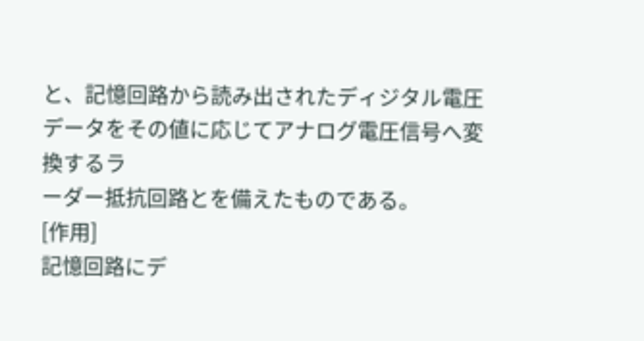と、記憶回路から読み出されたディジタル電圧
データをその値に応じてアナログ電圧信号へ変換するラ
ーダー抵抗回路とを備えたものである。
[作用]
記憶回路にデ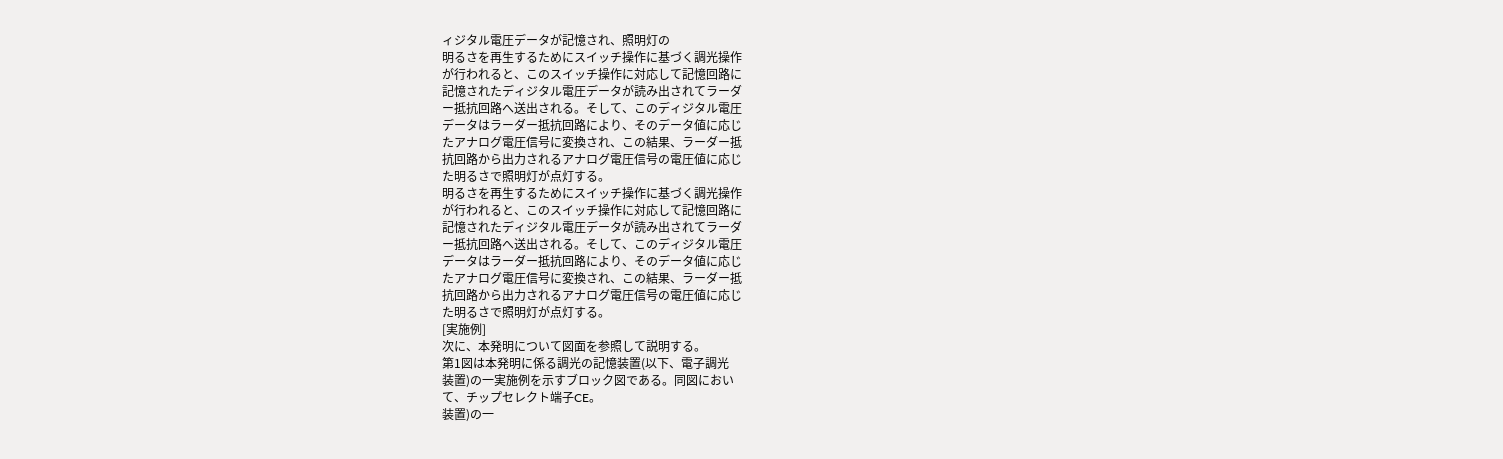ィジタル電圧データが記憶され、照明灯の
明るさを再生するためにスイッチ操作に基づく調光操作
が行われると、このスイッチ操作に対応して記憶回路に
記憶されたディジタル電圧データが読み出されてラーダ
ー抵抗回路へ送出される。そして、このディジタル電圧
データはラーダー抵抗回路により、そのデータ値に応じ
たアナログ電圧信号に変換され、この結果、ラーダー抵
抗回路から出力されるアナログ電圧信号の電圧値に応じ
た明るさで照明灯が点灯する。
明るさを再生するためにスイッチ操作に基づく調光操作
が行われると、このスイッチ操作に対応して記憶回路に
記憶されたディジタル電圧データが読み出されてラーダ
ー抵抗回路へ送出される。そして、このディジタル電圧
データはラーダー抵抗回路により、そのデータ値に応じ
たアナログ電圧信号に変換され、この結果、ラーダー抵
抗回路から出力されるアナログ電圧信号の電圧値に応じ
た明るさで照明灯が点灯する。
[実施例]
次に、本発明について図面を参照して説明する。
第1図は本発明に係る調光の記憶装置(以下、電子調光
装置)の一実施例を示すブロック図である。同図におい
て、チップセレクト端子CE。
装置)の一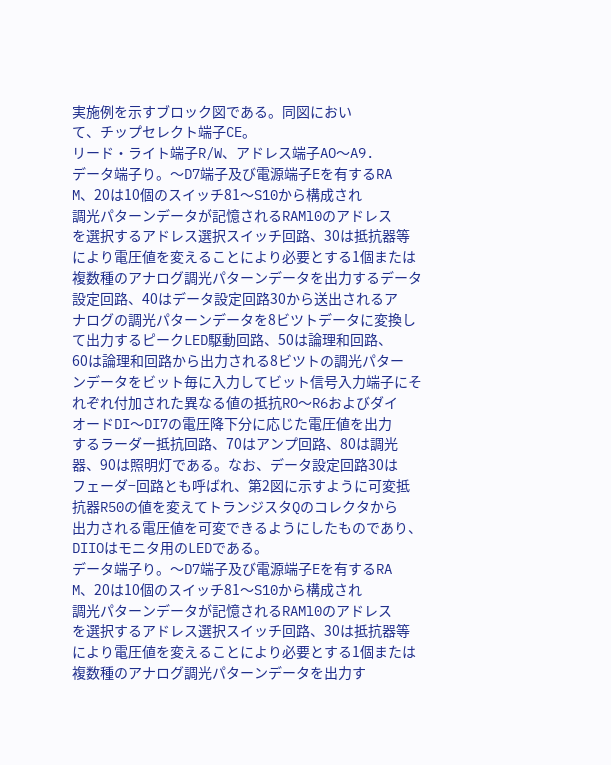実施例を示すブロック図である。同図におい
て、チップセレクト端子CE。
リード・ライト端子R/W、アドレス端子AO〜A9.
データ端子り。〜D7端子及び電源端子Eを有するRA
M、20は10個のスイッチ81〜S10から構成され
調光パターンデータが記憶されるRAMl0のアドレス
を選択するアドレス選択スイッチ回路、30は抵抗器等
により電圧値を変えることにより必要とする1個または
複数種のアナログ調光パターンデータを出力するデータ
設定回路、40はデータ設定回路30から送出されるア
ナログの調光パターンデータを8ビツトデータに変換し
て出力するピークLED駆動回路、50は論理和回路、
60は論理和回路から出力される8ビツトの調光パター
ンデータをビット毎に入力してビット信号入力端子にそ
れぞれ付加された異なる値の抵抗RO〜R6およびダイ
オードDI〜DI7の電圧降下分に応じた電圧値を出力
するラーダー抵抗回路、70はアンプ回路、80は調光
器、90は照明灯である。なお、データ設定回路30は
フェーダ−回路とも呼ばれ、第2図に示すように可変抵
抗器R50の値を変えてトランジスタQのコレクタから
出力される電圧値を可変できるようにしたものであり、
DIIOはモニタ用のLEDである。
データ端子り。〜D7端子及び電源端子Eを有するRA
M、20は10個のスイッチ81〜S10から構成され
調光パターンデータが記憶されるRAMl0のアドレス
を選択するアドレス選択スイッチ回路、30は抵抗器等
により電圧値を変えることにより必要とする1個または
複数種のアナログ調光パターンデータを出力す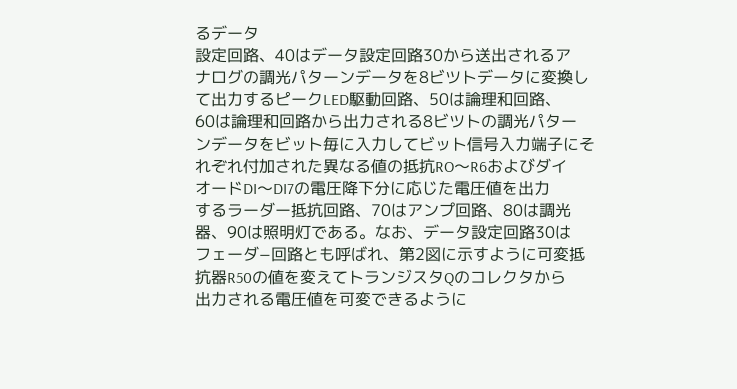るデータ
設定回路、40はデータ設定回路30から送出されるア
ナログの調光パターンデータを8ビツトデータに変換し
て出力するピークLED駆動回路、50は論理和回路、
60は論理和回路から出力される8ビツトの調光パター
ンデータをビット毎に入力してビット信号入力端子にそ
れぞれ付加された異なる値の抵抗RO〜R6およびダイ
オードDI〜DI7の電圧降下分に応じた電圧値を出力
するラーダー抵抗回路、70はアンプ回路、80は調光
器、90は照明灯である。なお、データ設定回路30は
フェーダ−回路とも呼ばれ、第2図に示すように可変抵
抗器R50の値を変えてトランジスタQのコレクタから
出力される電圧値を可変できるように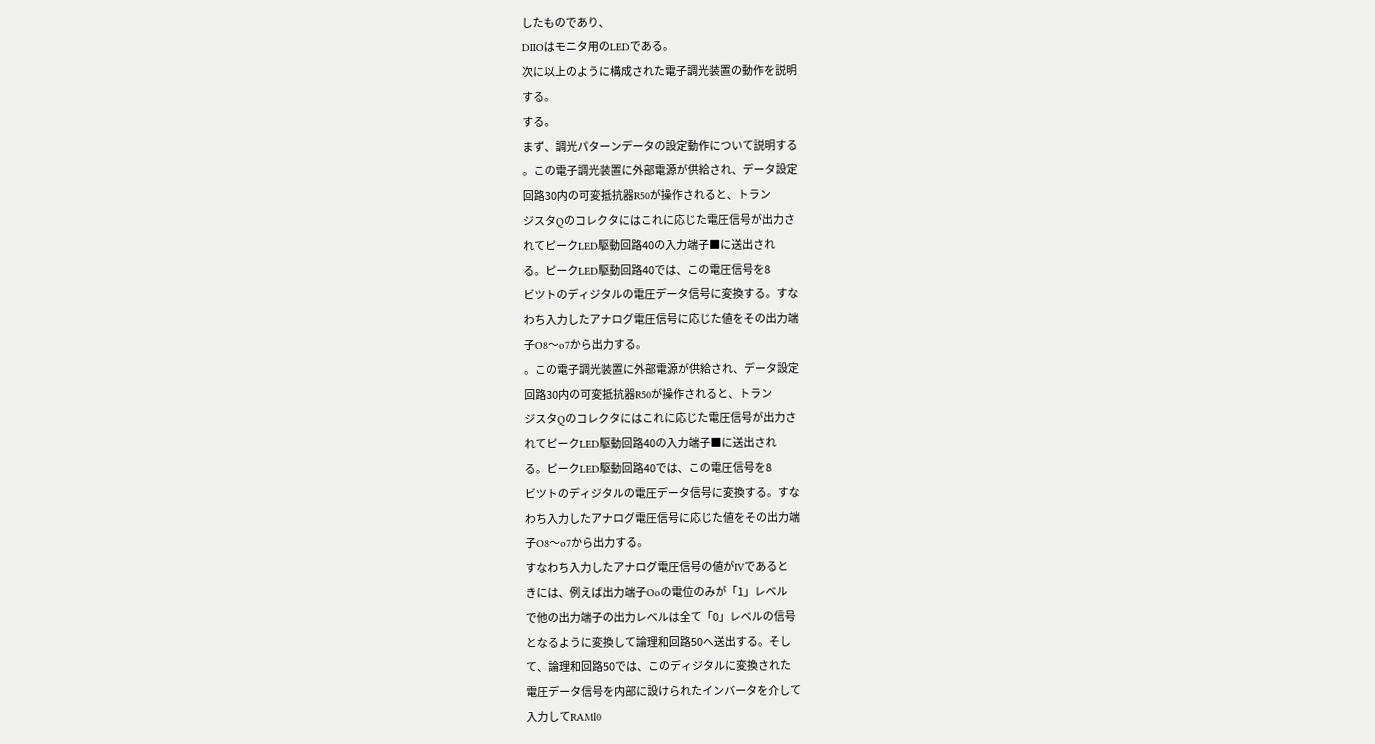したものであり、
DIIOはモニタ用のLEDである。
次に以上のように構成された電子調光装置の動作を説明
する。
する。
まず、調光パターンデータの設定動作について説明する
。この電子調光装置に外部電源が供給され、データ設定
回路30内の可変抵抗器R50が操作されると、トラン
ジスタQのコレクタにはこれに応じた電圧信号が出力さ
れてピークLED駆動回路40の入力端子■に送出され
る。ピークLED駆動回路40では、この電圧信号を8
ビツトのディジタルの電圧データ信号に変換する。すな
わち入力したアナログ電圧信号に応じた値をその出力端
子O8〜o7から出力する。
。この電子調光装置に外部電源が供給され、データ設定
回路30内の可変抵抗器R50が操作されると、トラン
ジスタQのコレクタにはこれに応じた電圧信号が出力さ
れてピークLED駆動回路40の入力端子■に送出され
る。ピークLED駆動回路40では、この電圧信号を8
ビツトのディジタルの電圧データ信号に変換する。すな
わち入力したアナログ電圧信号に応じた値をその出力端
子O8〜o7から出力する。
すなわち入力したアナログ電圧信号の値がIVであると
きには、例えば出力端子Ooの電位のみが「1」レベル
で他の出力端子の出力レベルは全て「0」レベルの信号
となるように変換して論理和回路50へ送出する。そし
て、論理和回路50では、このディジタルに変換された
電圧データ信号を内部に設けられたインバータを介して
入力してRAMl0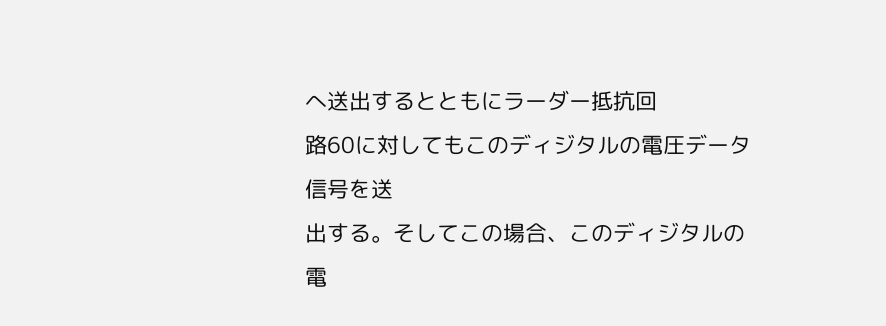へ送出するとともにラーダー抵抗回
路60に対してもこのディジタルの電圧データ信号を送
出する。そしてこの場合、このディジタルの電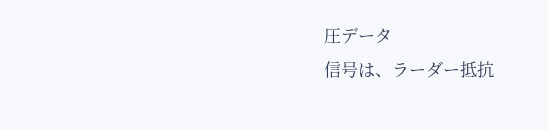圧データ
信号は、ラーダー抵抗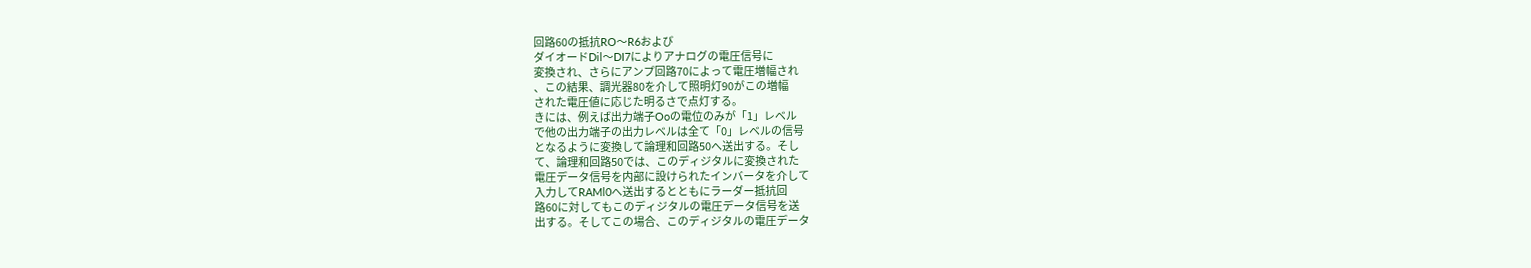回路60の抵抗RO〜R6および
ダイオードDil〜DI7によりアナログの電圧信号に
変換され、さらにアンプ回路70によって電圧増幅され
、この結果、調光器80を介して照明灯90がこの増幅
された電圧値に応じた明るさで点灯する。
きには、例えば出力端子Ooの電位のみが「1」レベル
で他の出力端子の出力レベルは全て「0」レベルの信号
となるように変換して論理和回路50へ送出する。そし
て、論理和回路50では、このディジタルに変換された
電圧データ信号を内部に設けられたインバータを介して
入力してRAMl0へ送出するとともにラーダー抵抗回
路60に対してもこのディジタルの電圧データ信号を送
出する。そしてこの場合、このディジタルの電圧データ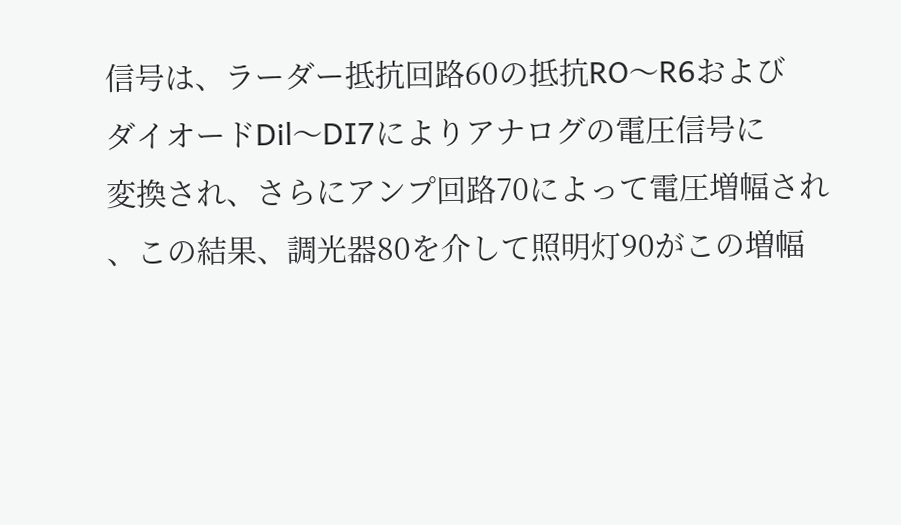信号は、ラーダー抵抗回路60の抵抗RO〜R6および
ダイオードDil〜DI7によりアナログの電圧信号に
変換され、さらにアンプ回路70によって電圧増幅され
、この結果、調光器80を介して照明灯90がこの増幅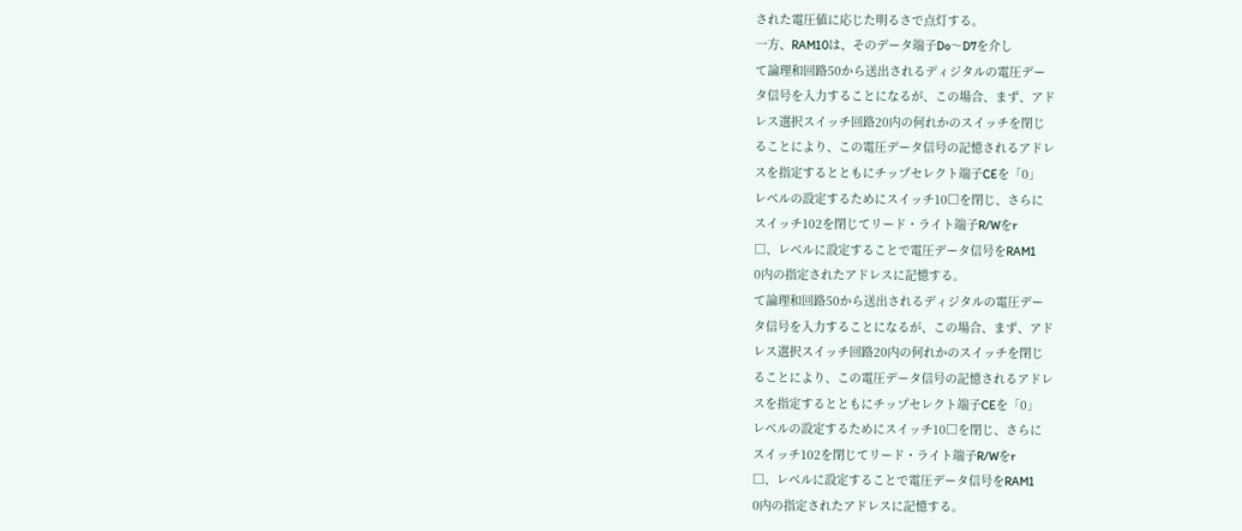された電圧値に応じた明るさで点灯する。
一方、RAM10は、そのデータ端子Do〜D7を介し
て論理和回路50から送出されるディジタルの電圧デー
タ信号を入力することになるが、この場合、まず、アド
レス選択スイッチ回路20内の何れかのスイッチを閉じ
ることにより、この電圧データ信号の記憶されるアドレ
スを指定するとともにチップセレクト端子CEを「0」
レベルの設定するためにスイッチ10□を閉じ、さらに
スイッチ102を閉じてリード・ライト端子R/Wをr
□、レベルに設定することで電圧データ信号をRAM1
0内の指定されたアドレスに記憶する。
て論理和回路50から送出されるディジタルの電圧デー
タ信号を入力することになるが、この場合、まず、アド
レス選択スイッチ回路20内の何れかのスイッチを閉じ
ることにより、この電圧データ信号の記憶されるアドレ
スを指定するとともにチップセレクト端子CEを「0」
レベルの設定するためにスイッチ10□を閉じ、さらに
スイッチ102を閉じてリード・ライト端子R/Wをr
□、レベルに設定することで電圧データ信号をRAM1
0内の指定されたアドレスに記憶する。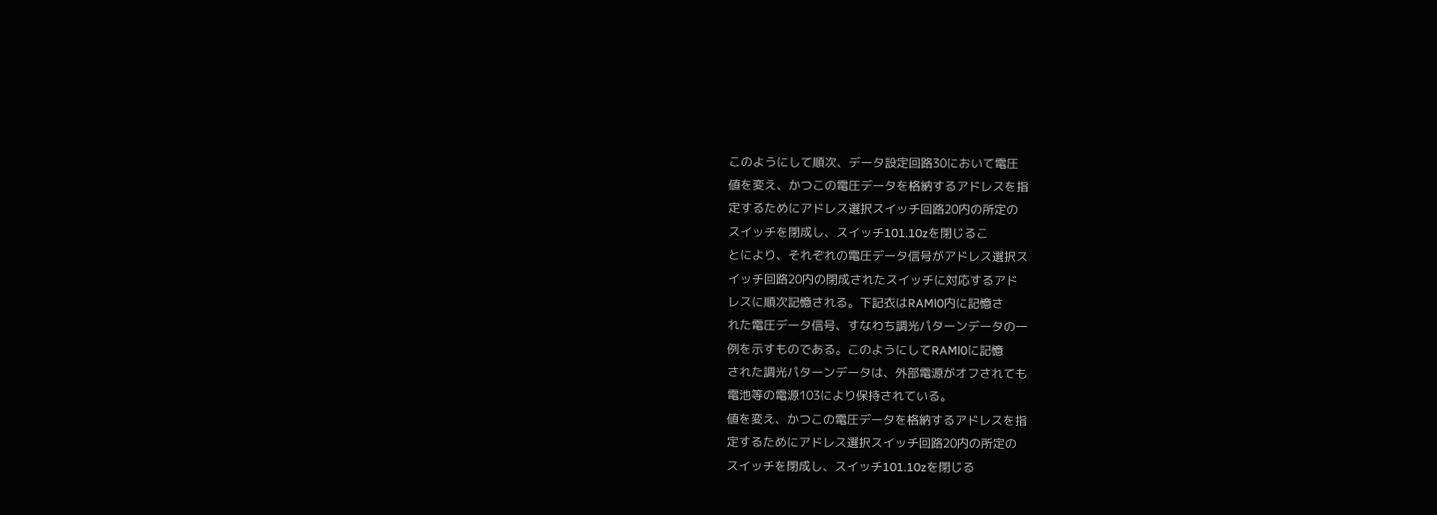このようにして順次、データ設定回路30において電圧
値を変え、かつこの電圧データを格納するアドレスを指
定するためにアドレス選択スイッチ回路20内の所定の
スイッチを閉成し、スイッチ101.10zを閉じるこ
とにより、それぞれの電圧データ信号がアドレス選択ス
イッチ回路20内の閉成されたスイッチに対応するアド
レスに順次記憶される。下記衣はRAMl0内に記憶さ
れた電圧データ信号、すなわち調光パターンデータの一
例を示すものである。このようにしてRAMl0に記憶
された調光パターンデータは、外部電源がオフされても
電池等の電源103により保持されている。
値を変え、かつこの電圧データを格納するアドレスを指
定するためにアドレス選択スイッチ回路20内の所定の
スイッチを閉成し、スイッチ101.10zを閉じる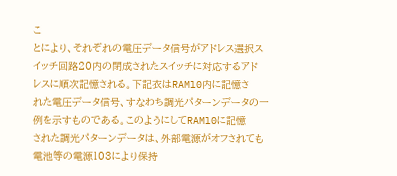こ
とにより、それぞれの電圧データ信号がアドレス選択ス
イッチ回路20内の閉成されたスイッチに対応するアド
レスに順次記憶される。下記衣はRAMl0内に記憶さ
れた電圧データ信号、すなわち調光パターンデータの一
例を示すものである。このようにしてRAMl0に記憶
された調光パターンデータは、外部電源がオフされても
電池等の電源103により保持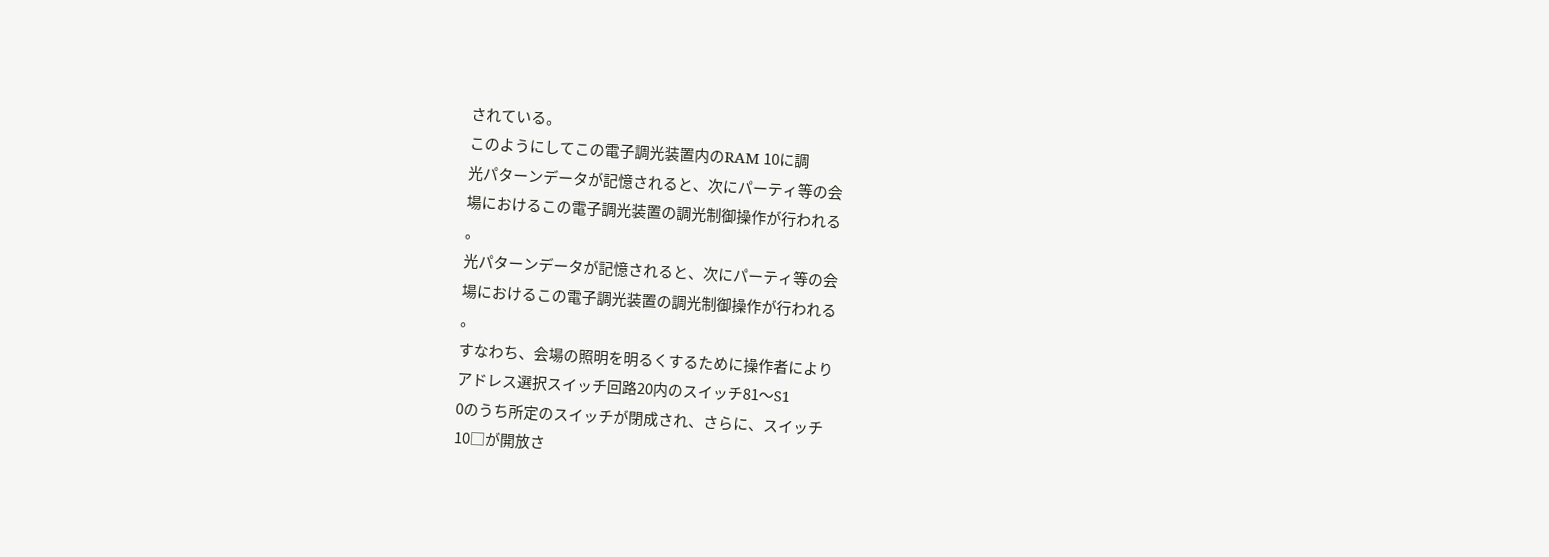されている。
このようにしてこの電子調光装置内のRAM 10に調
光パターンデータが記憶されると、次にパーティ等の会
場におけるこの電子調光装置の調光制御操作が行われる
。
光パターンデータが記憶されると、次にパーティ等の会
場におけるこの電子調光装置の調光制御操作が行われる
。
すなわち、会場の照明を明るくするために操作者により
アドレス選択スイッチ回路20内のスイッチ81〜S1
0のうち所定のスイッチが閉成され、さらに、スイッチ
10□が開放さ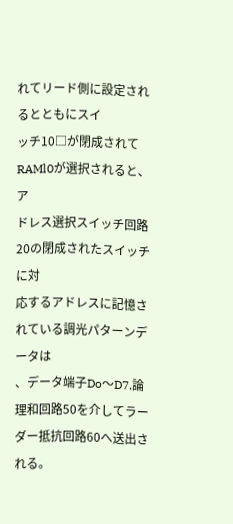れてリード側に設定されるとともにスイ
ッチ10□が閉成されてRAMl0が選択されると、ア
ドレス選択スイッチ回路20の閉成されたスイッチに対
応するアドレスに記憶されている調光パターンデータは
、データ端子Do〜D7.論理和回路50を介してラー
ダー抵抗回路60へ送出される。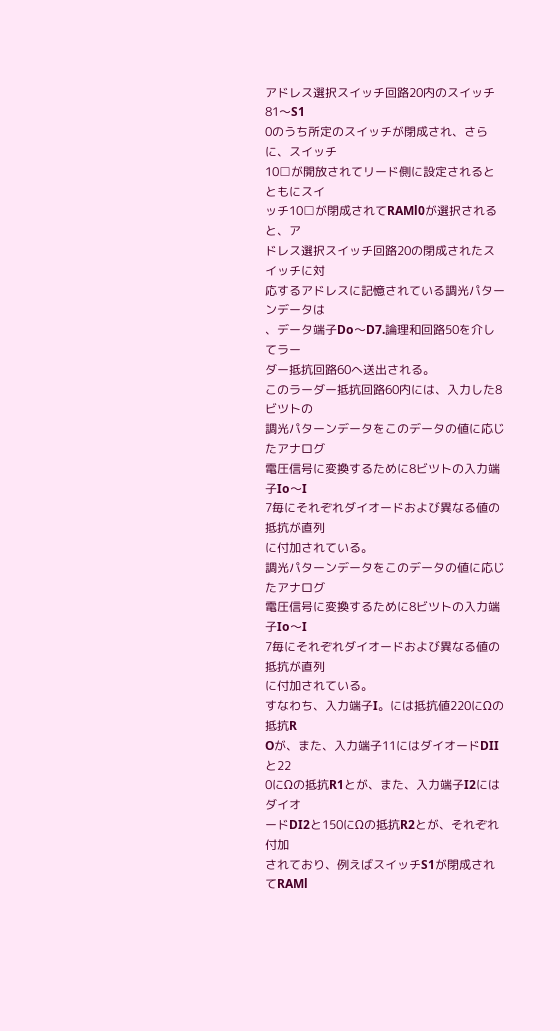アドレス選択スイッチ回路20内のスイッチ81〜S1
0のうち所定のスイッチが閉成され、さらに、スイッチ
10□が開放されてリード側に設定されるとともにスイ
ッチ10□が閉成されてRAMl0が選択されると、ア
ドレス選択スイッチ回路20の閉成されたスイッチに対
応するアドレスに記憶されている調光パターンデータは
、データ端子Do〜D7.論理和回路50を介してラー
ダー抵抗回路60へ送出される。
このラーダー抵抗回路60内には、入力した8ビツトの
調光パターンデータをこのデータの値に応じたアナログ
電圧信号に変換するために8ビツトの入力端子Io〜I
7毎にそれぞれダイオードおよび異なる値の抵抗が直列
に付加されている。
調光パターンデータをこのデータの値に応じたアナログ
電圧信号に変換するために8ビツトの入力端子Io〜I
7毎にそれぞれダイオードおよび異なる値の抵抗が直列
に付加されている。
すなわち、入力端子I。には抵抗値220にΩの抵抗R
Oが、また、入力端子11にはダイオードDIIと22
0にΩの抵抗R1とが、また、入力端子I2にはダイオ
ードDI2と150にΩの抵抗R2とが、それぞれ付加
されており、例えばスイッチS1が閉成されてRAMl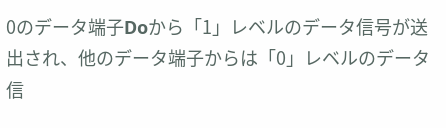0のデータ端子Doから「1」レベルのデータ信号が送
出され、他のデータ端子からは「0」レベルのデータ信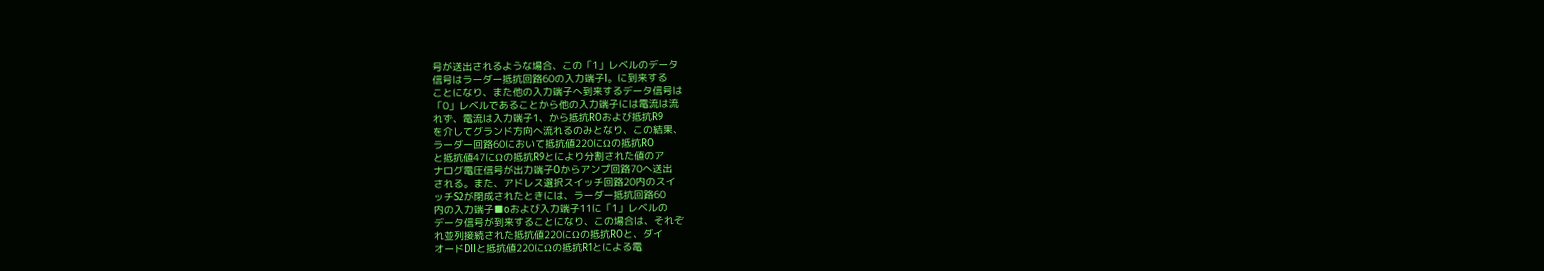号が送出されるような場合、この「1」レベルのデータ
信号はラーダー抵抗回路60の入力端子I。に到来する
ことになり、また他の入力端子へ到来するデータ信号は
「0」レベルであることから他の入力端子には電流は流
れず、電流は入力端子1、から抵抗ROおよび抵抗R9
を介してグランド方向へ流れるのみとなり、この結果、
ラーダー回路60において抵抗値220にΩの抵抗RO
と抵抗値47にΩの抵抗R9とにより分割された値のア
ナログ電圧信号が出力端子Oからアンプ回路70へ送出
される。また、アドレス選択スイッチ回路20内のスイ
ッチS2が閉成されたときには、ラーダー抵抗回路60
内の入力端子■oおよび入力端子11に「1」レベルの
データ信号が到来することになり、この場合は、それぞ
れ並列接続された抵抗値220にΩの抵抗ROと、ダイ
オードDIIと抵抗値220にΩの抵抗R1とによる電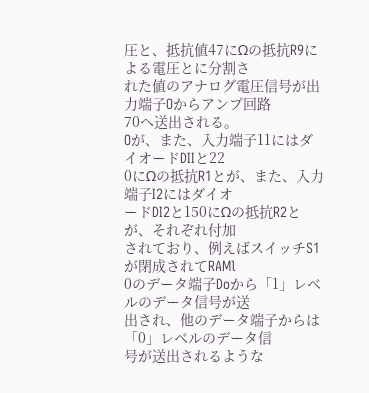圧と、抵抗値47にΩの抵抗R9による電圧とに分割さ
れた値のアナログ電圧信号が出力端子Oからアンプ回路
70へ送出される。
Oが、また、入力端子11にはダイオードDIIと22
0にΩの抵抗R1とが、また、入力端子I2にはダイオ
ードDI2と150にΩの抵抗R2とが、それぞれ付加
されており、例えばスイッチS1が閉成されてRAMl
0のデータ端子Doから「1」レベルのデータ信号が送
出され、他のデータ端子からは「0」レベルのデータ信
号が送出されるような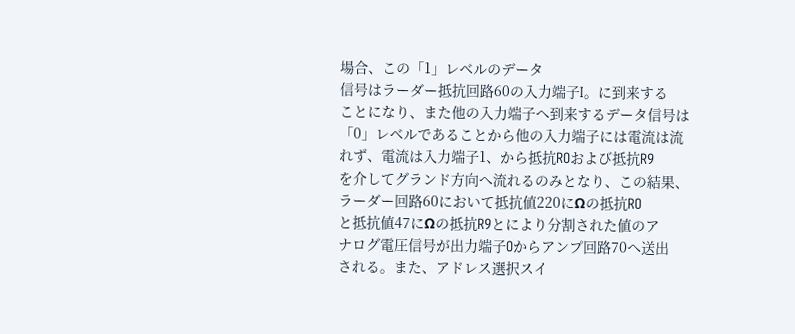場合、この「1」レベルのデータ
信号はラーダー抵抗回路60の入力端子I。に到来する
ことになり、また他の入力端子へ到来するデータ信号は
「0」レベルであることから他の入力端子には電流は流
れず、電流は入力端子1、から抵抗ROおよび抵抗R9
を介してグランド方向へ流れるのみとなり、この結果、
ラーダー回路60において抵抗値220にΩの抵抗RO
と抵抗値47にΩの抵抗R9とにより分割された値のア
ナログ電圧信号が出力端子Oからアンプ回路70へ送出
される。また、アドレス選択スイ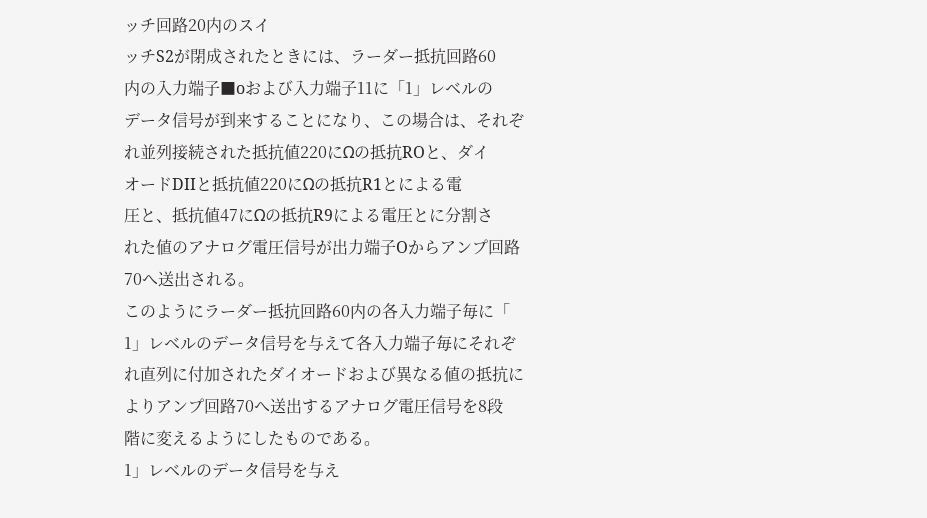ッチ回路20内のスイ
ッチS2が閉成されたときには、ラーダー抵抗回路60
内の入力端子■oおよび入力端子11に「1」レベルの
データ信号が到来することになり、この場合は、それぞ
れ並列接続された抵抗値220にΩの抵抗ROと、ダイ
オードDIIと抵抗値220にΩの抵抗R1とによる電
圧と、抵抗値47にΩの抵抗R9による電圧とに分割さ
れた値のアナログ電圧信号が出力端子Oからアンプ回路
70へ送出される。
このようにラーダー抵抗回路60内の各入力端子毎に「
1」レベルのデータ信号を与えて各入力端子毎にそれぞ
れ直列に付加されたダイオードおよび異なる値の抵抗に
よりアンプ回路70へ送出するアナログ電圧信号を8段
階に変えるようにしたものである。
1」レベルのデータ信号を与え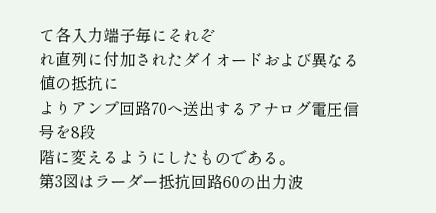て各入力端子毎にそれぞ
れ直列に付加されたダイオードおよび異なる値の抵抗に
よりアンプ回路70へ送出するアナログ電圧信号を8段
階に変えるようにしたものである。
第3図はラーダー抵抗回路60の出力波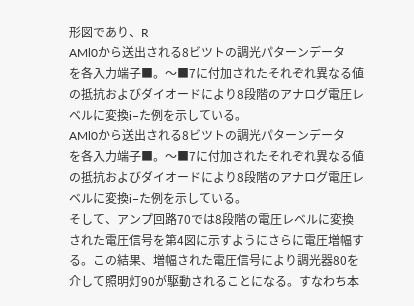形図であり、R
AMl0から送出される8ビツトの調光パターンデータ
を各入力端子■。〜■7に付加されたそれぞれ異なる値
の抵抗およびダイオードにより8段階のアナログ電圧レ
ベルに変換i−た例を示している。
AMl0から送出される8ビツトの調光パターンデータ
を各入力端子■。〜■7に付加されたそれぞれ異なる値
の抵抗およびダイオードにより8段階のアナログ電圧レ
ベルに変換i−た例を示している。
そして、アンプ回路70では8段階の電圧レベルに変換
された電圧信号を第4図に示すようにさらに電圧増幅す
る。この結果、増幅された電圧信号により調光器80を
介して照明灯90が駆動されることになる。すなわち本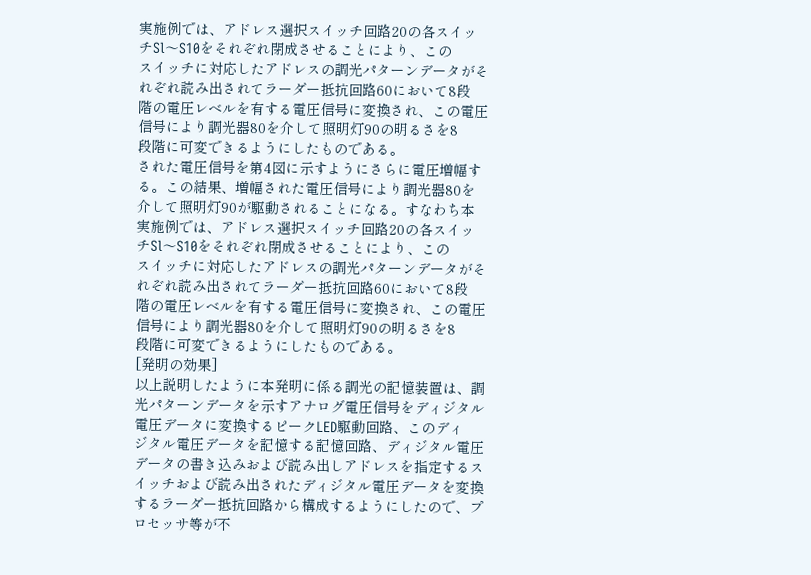実施例では、アドレス選択スイッチ回路20の各スイッ
チSl〜S10をそれぞれ閉成させることにより、この
スイッチに対応したアドレスの調光パターンデータがそ
れぞれ読み出されてラーダー抵抗回路60において8段
階の電圧レベルを有する電圧信号に変換され、この電圧
信号により調光器80を介して照明灯90の明るさを8
段階に可変できるようにしたものである。
された電圧信号を第4図に示すようにさらに電圧増幅す
る。この結果、増幅された電圧信号により調光器80を
介して照明灯90が駆動されることになる。すなわち本
実施例では、アドレス選択スイッチ回路20の各スイッ
チSl〜S10をそれぞれ閉成させることにより、この
スイッチに対応したアドレスの調光パターンデータがそ
れぞれ読み出されてラーダー抵抗回路60において8段
階の電圧レベルを有する電圧信号に変換され、この電圧
信号により調光器80を介して照明灯90の明るさを8
段階に可変できるようにしたものである。
[発明の効果]
以上説明したように本発明に係る調光の記憶装置は、調
光パターンデータを示すアナログ電圧信号をディジタル
電圧データに変換するピークLED駆動回路、このディ
ジタル電圧データを記憶する記憶回路、ディジタル電圧
データの書き込みおよび読み出しアドレスを指定するス
イッチおよび読み出されたディジタル電圧データを変換
するラーダー抵抗回路から構成するようにしたので、プ
ロセッサ等が不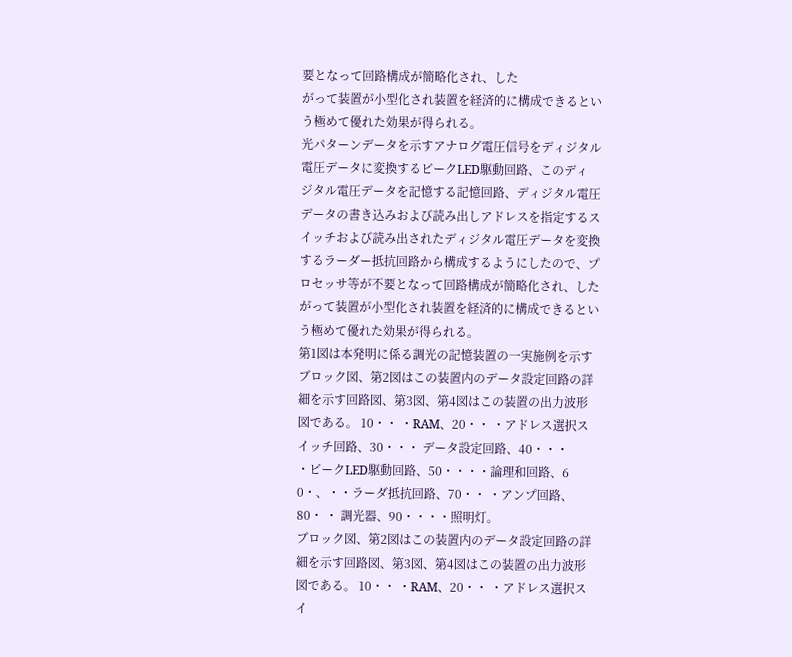要となって回路構成が簡略化され、した
がって装置が小型化され装置を経済的に構成できるとい
う極めて優れた効果が得られる。
光パターンデータを示すアナログ電圧信号をディジタル
電圧データに変換するピークLED駆動回路、このディ
ジタル電圧データを記憶する記憶回路、ディジタル電圧
データの書き込みおよび読み出しアドレスを指定するス
イッチおよび読み出されたディジタル電圧データを変換
するラーダー抵抗回路から構成するようにしたので、プ
ロセッサ等が不要となって回路構成が簡略化され、した
がって装置が小型化され装置を経済的に構成できるとい
う極めて優れた効果が得られる。
第1図は本発明に係る調光の記憶装置の一実施例を示す
ブロック図、第2図はこの装置内のデータ設定回路の詳
細を示す回路図、第3図、第4図はこの装置の出力波形
図である。 10・・ ・RAM、20・・ ・アドレス選択ス
イッチ回路、30・・・ データ設定回路、40・・・
・ピークLED駆動回路、50・・・・論理和回路、6
0・、・・ラーダ抵抗回路、70・・ ・アンプ回路、
80・ ・ 調光器、90・・・・照明灯。
ブロック図、第2図はこの装置内のデータ設定回路の詳
細を示す回路図、第3図、第4図はこの装置の出力波形
図である。 10・・ ・RAM、20・・ ・アドレス選択ス
イ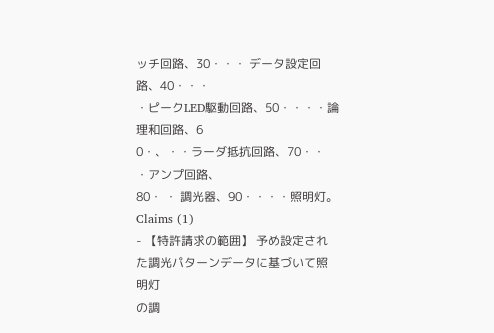ッチ回路、30・・・ データ設定回路、40・・・
・ピークLED駆動回路、50・・・・論理和回路、6
0・、・・ラーダ抵抗回路、70・・ ・アンプ回路、
80・ ・ 調光器、90・・・・照明灯。
Claims (1)
- 【特許請求の範囲】 予め設定された調光パターンデータに基づいて照明灯
の調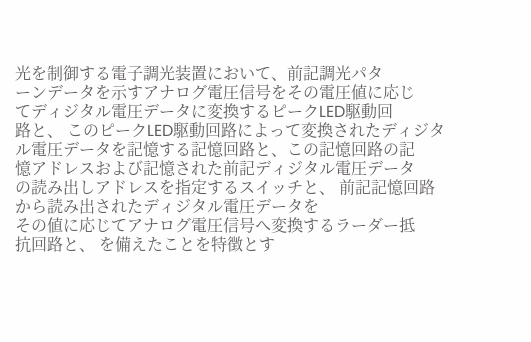光を制御する電子調光装置において、前記調光パタ
ーンデータを示すアナログ電圧信号をその電圧値に応じ
てディジタル電圧データに変換するピークLED駆動回
路と、 このピークLED駆動回路によって変換されたディジタ
ル電圧データを記憶する記憶回路と、この記憶回路の記
憶アドレスおよび記憶された前記ディジタル電圧データ
の読み出しアドレスを指定するスイッチと、 前記記憶回路から読み出されたディジタル電圧データを
その値に応じてアナログ電圧信号へ変換するラーダー抵
抗回路と、 を備えたことを特徴とす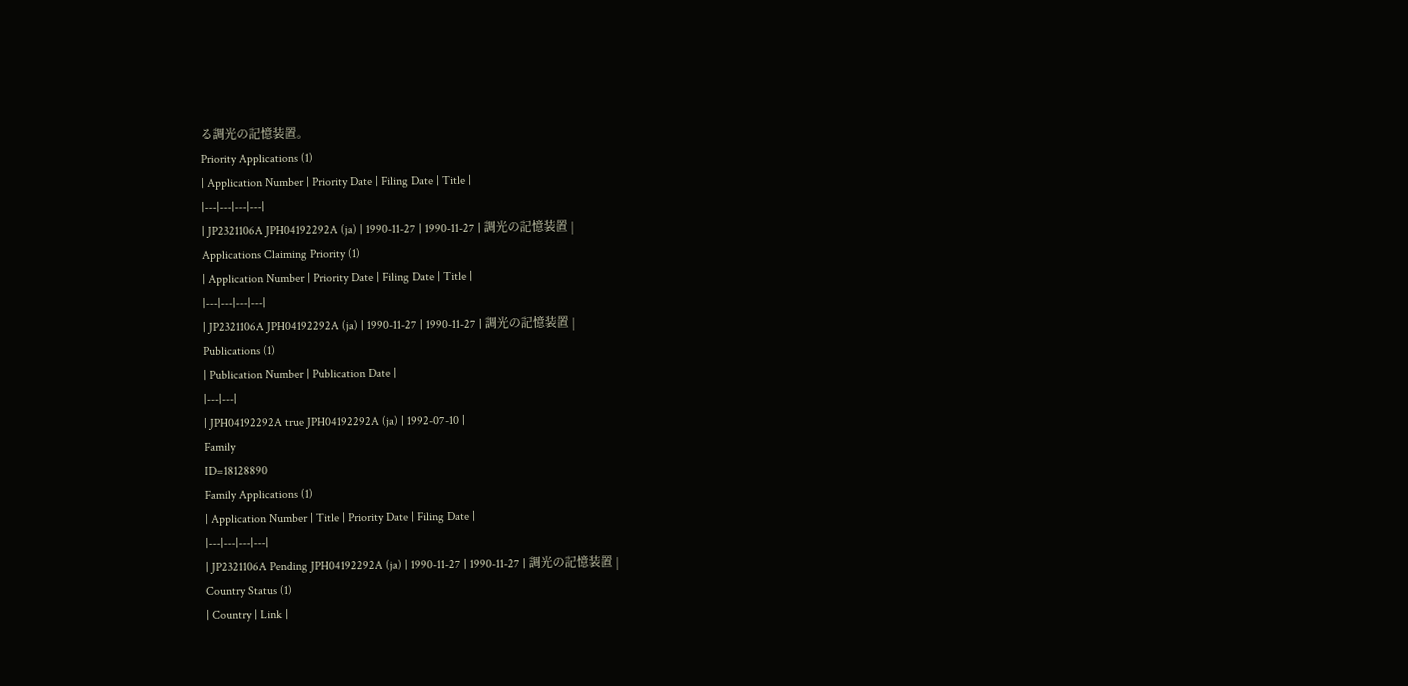る調光の記憶装置。
Priority Applications (1)
| Application Number | Priority Date | Filing Date | Title |
|---|---|---|---|
| JP2321106A JPH04192292A (ja) | 1990-11-27 | 1990-11-27 | 調光の記憶装置 |
Applications Claiming Priority (1)
| Application Number | Priority Date | Filing Date | Title |
|---|---|---|---|
| JP2321106A JPH04192292A (ja) | 1990-11-27 | 1990-11-27 | 調光の記憶装置 |
Publications (1)
| Publication Number | Publication Date |
|---|---|
| JPH04192292A true JPH04192292A (ja) | 1992-07-10 |
Family
ID=18128890
Family Applications (1)
| Application Number | Title | Priority Date | Filing Date |
|---|---|---|---|
| JP2321106A Pending JPH04192292A (ja) | 1990-11-27 | 1990-11-27 | 調光の記憶装置 |
Country Status (1)
| Country | Link |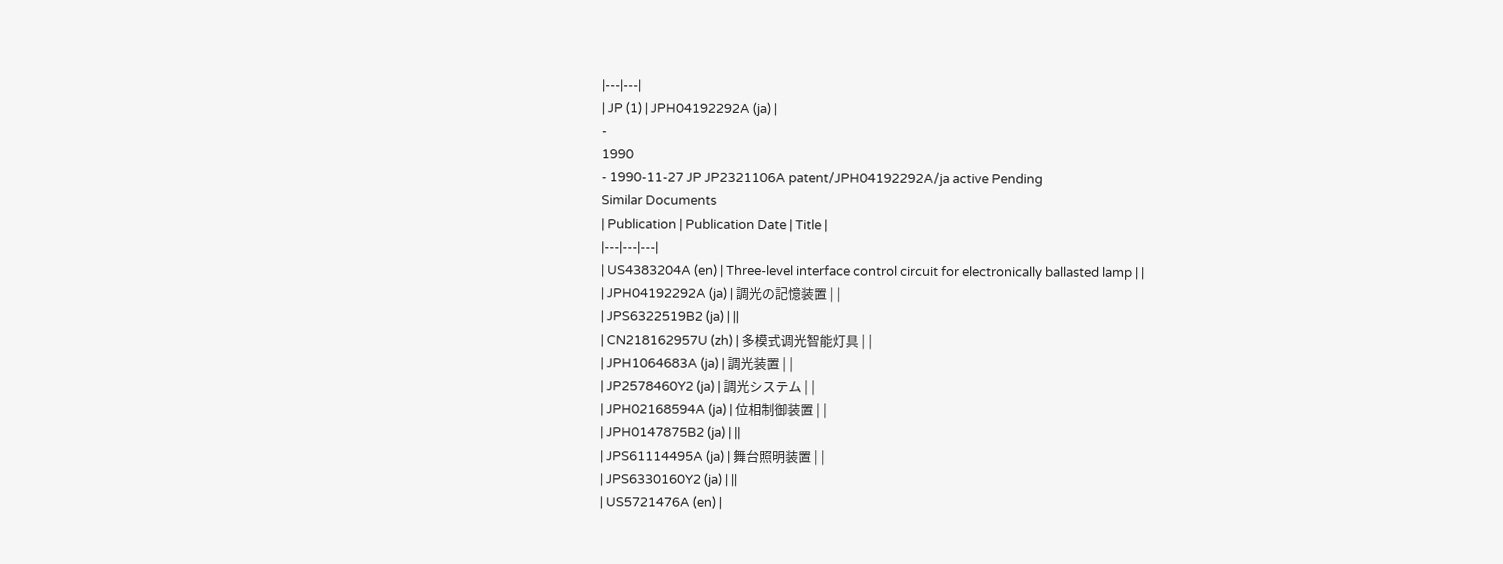|---|---|
| JP (1) | JPH04192292A (ja) |
-
1990
- 1990-11-27 JP JP2321106A patent/JPH04192292A/ja active Pending
Similar Documents
| Publication | Publication Date | Title |
|---|---|---|
| US4383204A (en) | Three-level interface control circuit for electronically ballasted lamp | |
| JPH04192292A (ja) | 調光の記憶装置 | |
| JPS6322519B2 (ja) | ||
| CN218162957U (zh) | 多模式调光智能灯具 | |
| JPH1064683A (ja) | 調光装置 | |
| JP2578460Y2 (ja) | 調光システム | |
| JPH02168594A (ja) | 位相制御装置 | |
| JPH0147875B2 (ja) | ||
| JPS61114495A (ja) | 舞台照明装置 | |
| JPS6330160Y2 (ja) | ||
| US5721476A (en) |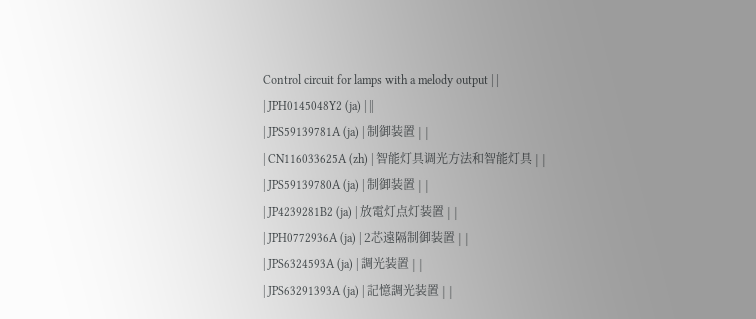Control circuit for lamps with a melody output | |
| JPH0145048Y2 (ja) | ||
| JPS59139781A (ja) | 制御装置 | |
| CN116033625A (zh) | 智能灯具调光方法和智能灯具 | |
| JPS59139780A (ja) | 制御装置 | |
| JP4239281B2 (ja) | 放電灯点灯装置 | |
| JPH0772936A (ja) | 2芯遠隔制御装置 | |
| JPS6324593A (ja) | 調光装置 | |
| JPS63291393A (ja) | 記憶調光装置 | |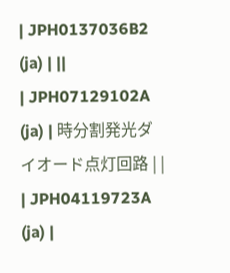| JPH0137036B2 (ja) | ||
| JPH07129102A (ja) | 時分割発光ダイオード点灯回路 | |
| JPH04119723A (ja) |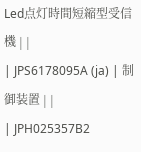Led点灯時間短縮型受信機 | |
| JPS6178095A (ja) | 制御装置 | |
| JPH025357B2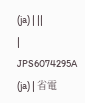(ja) | ||
| JPS6074295A (ja) | 省電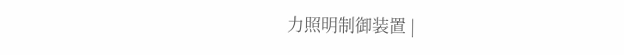力照明制御装置 |